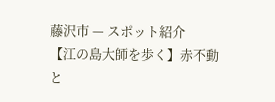藤沢市 — スポット紹介
【江の島大師を歩く】赤不動と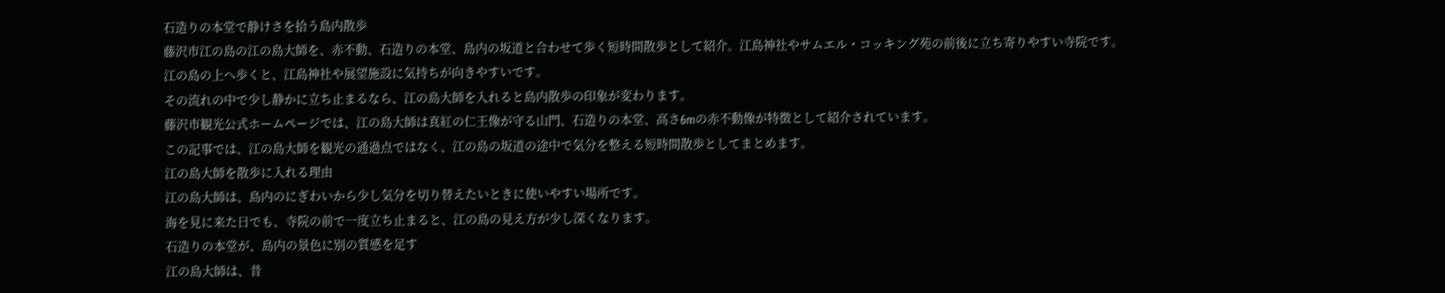石造りの本堂で静けさを拾う島内散歩
藤沢市江の島の江の島大師を、赤不動、石造りの本堂、島内の坂道と合わせて歩く短時間散歩として紹介。江島神社やサムエル・コッキング苑の前後に立ち寄りやすい寺院です。
江の島の上へ歩くと、江島神社や展望施設に気持ちが向きやすいです。
その流れの中で少し静かに立ち止まるなら、江の島大師を入れると島内散歩の印象が変わります。
藤沢市観光公式ホームページでは、江の島大師は真紅の仁王像が守る山門、石造りの本堂、高さ6mの赤不動像が特徴として紹介されています。
この記事では、江の島大師を観光の通過点ではなく、江の島の坂道の途中で気分を整える短時間散歩としてまとめます。
江の島大師を散歩に入れる理由
江の島大師は、島内のにぎわいから少し気分を切り替えたいときに使いやすい場所です。
海を見に来た日でも、寺院の前で一度立ち止まると、江の島の見え方が少し深くなります。
石造りの本堂が、島内の景色に別の質感を足す
江の島大師は、昔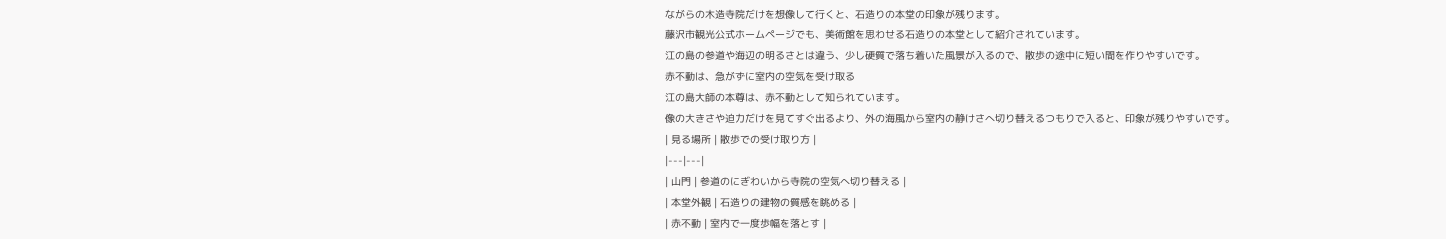ながらの木造寺院だけを想像して行くと、石造りの本堂の印象が残ります。
藤沢市観光公式ホームページでも、美術館を思わせる石造りの本堂として紹介されています。
江の島の参道や海辺の明るさとは違う、少し硬質で落ち着いた風景が入るので、散歩の途中に短い間を作りやすいです。
赤不動は、急がずに室内の空気を受け取る
江の島大師の本尊は、赤不動として知られています。
像の大きさや迫力だけを見てすぐ出るより、外の海風から室内の静けさへ切り替えるつもりで入ると、印象が残りやすいです。
| 見る場所 | 散歩での受け取り方 |
|---|---|
| 山門 | 参道のにぎわいから寺院の空気へ切り替える |
| 本堂外観 | 石造りの建物の質感を眺める |
| 赤不動 | 室内で一度歩幅を落とす |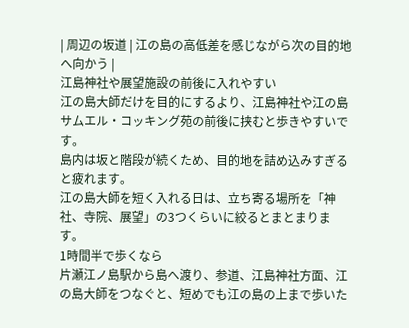| 周辺の坂道 | 江の島の高低差を感じながら次の目的地へ向かう |
江島神社や展望施設の前後に入れやすい
江の島大師だけを目的にするより、江島神社や江の島サムエル・コッキング苑の前後に挟むと歩きやすいです。
島内は坂と階段が続くため、目的地を詰め込みすぎると疲れます。
江の島大師を短く入れる日は、立ち寄る場所を「神社、寺院、展望」の3つくらいに絞るとまとまります。
1時間半で歩くなら
片瀬江ノ島駅から島へ渡り、参道、江島神社方面、江の島大師をつなぐと、短めでも江の島の上まで歩いた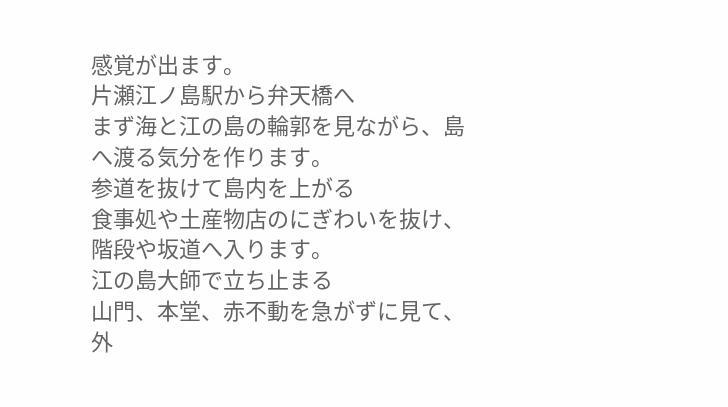感覚が出ます。
片瀬江ノ島駅から弁天橋へ
まず海と江の島の輪郭を見ながら、島へ渡る気分を作ります。
参道を抜けて島内を上がる
食事処や土産物店のにぎわいを抜け、階段や坂道へ入ります。
江の島大師で立ち止まる
山門、本堂、赤不動を急がずに見て、外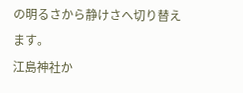の明るさから静けさへ切り替えます。
江島神社か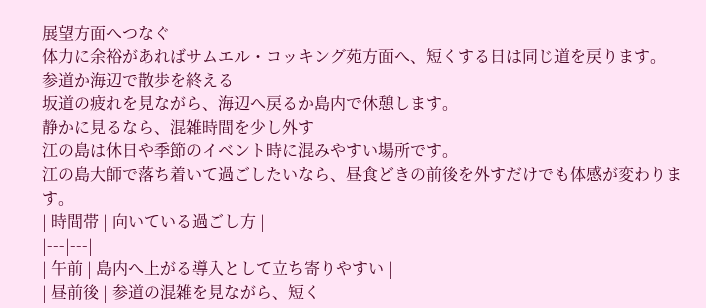展望方面へつなぐ
体力に余裕があればサムエル・コッキング苑方面へ、短くする日は同じ道を戻ります。
参道か海辺で散歩を終える
坂道の疲れを見ながら、海辺へ戻るか島内で休憩します。
静かに見るなら、混雑時間を少し外す
江の島は休日や季節のイベント時に混みやすい場所です。
江の島大師で落ち着いて過ごしたいなら、昼食どきの前後を外すだけでも体感が変わります。
| 時間帯 | 向いている過ごし方 |
|---|---|
| 午前 | 島内へ上がる導入として立ち寄りやすい |
| 昼前後 | 参道の混雑を見ながら、短く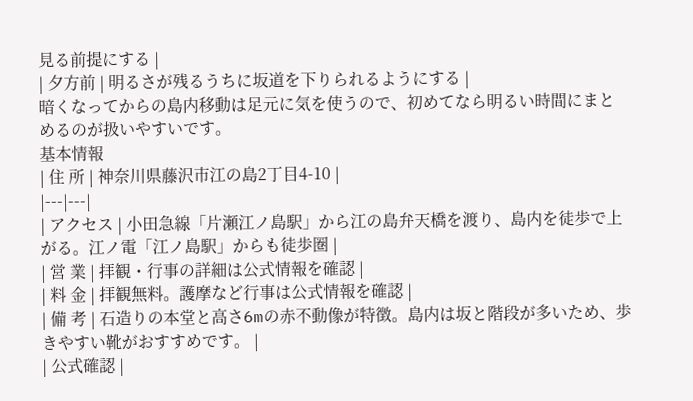見る前提にする |
| 夕方前 | 明るさが残るうちに坂道を下りられるようにする |
暗くなってからの島内移動は足元に気を使うので、初めてなら明るい時間にまとめるのが扱いやすいです。
基本情報
| 住 所 | 神奈川県藤沢市江の島2丁目4-10 |
|---|---|
| アクセス | 小田急線「片瀬江ノ島駅」から江の島弁天橋を渡り、島内を徒歩で上がる。江ノ電「江ノ島駅」からも徒歩圏 |
| 営 業 | 拝観・行事の詳細は公式情報を確認 |
| 料 金 | 拝観無料。護摩など行事は公式情報を確認 |
| 備 考 | 石造りの本堂と高さ6mの赤不動像が特徴。島内は坂と階段が多いため、歩きやすい靴がおすすめです。 |
| 公式確認 |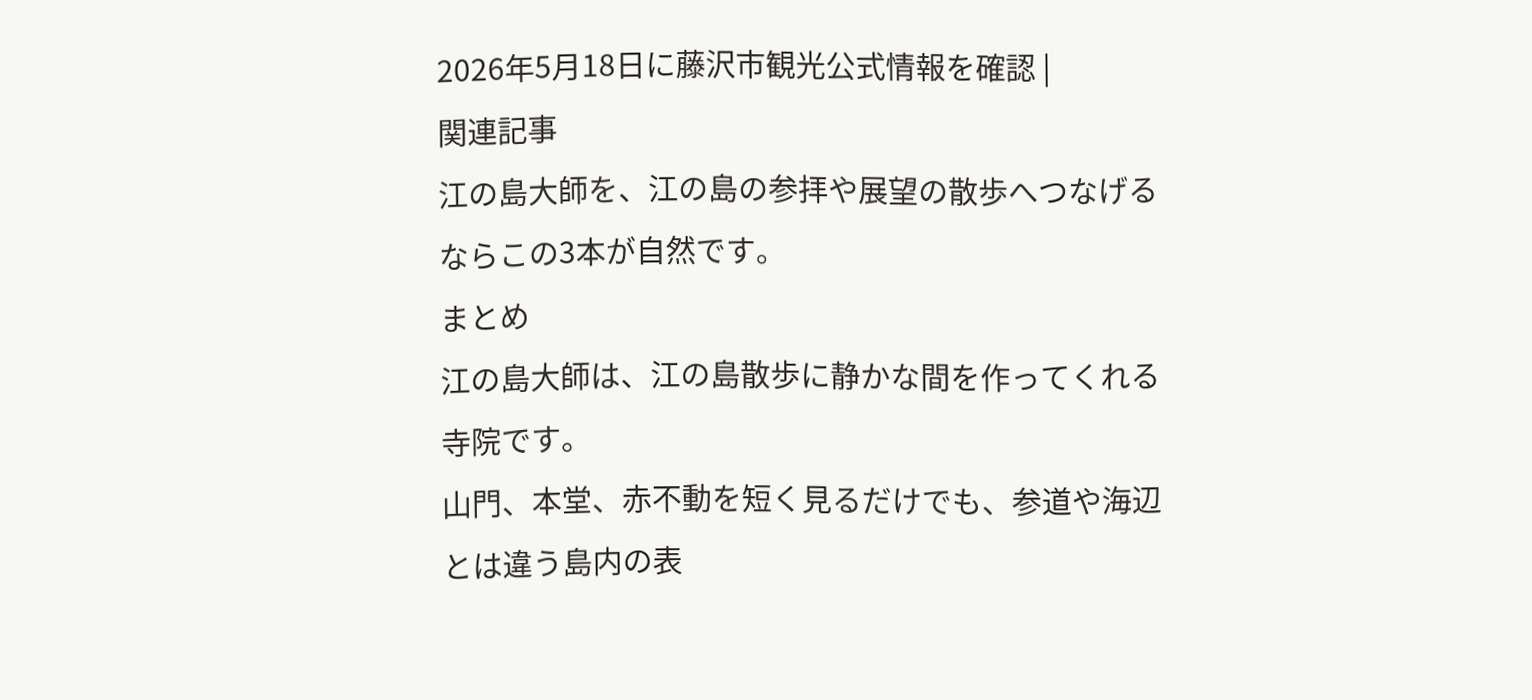2026年5月18日に藤沢市観光公式情報を確認 |
関連記事
江の島大師を、江の島の参拝や展望の散歩へつなげるならこの3本が自然です。
まとめ
江の島大師は、江の島散歩に静かな間を作ってくれる寺院です。
山門、本堂、赤不動を短く見るだけでも、参道や海辺とは違う島内の表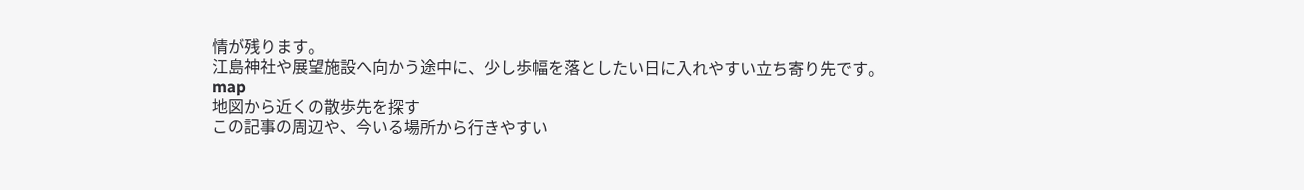情が残ります。
江島神社や展望施設へ向かう途中に、少し歩幅を落としたい日に入れやすい立ち寄り先です。
map
地図から近くの散歩先を探す
この記事の周辺や、今いる場所から行きやすい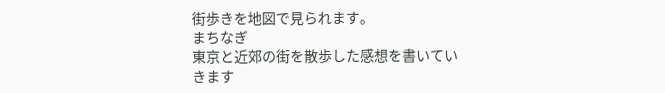街歩きを地図で見られます。
まちなぎ
東京と近郊の街を散歩した感想を書いていきます